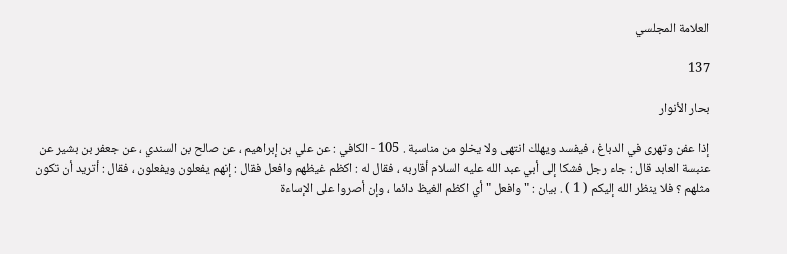العلامة المجلسي

137

بحار الأنوار

إذا عفن وتهرى في الدباغ ، فيفسد ويهلك انتهى ولا يخلو من مناسبة . 105 - الكافي : عن علي بن إبراهيم ، عن صالح بن السندي ، عن جعفر بن بشير عن عنبسة العابد قال : جاء رجل فشكا إلى أبي عبد الله عليه السلام أقاربه ، فقال له : اكظم غيظهم وافعل فقال : إنهم يفعلون ويفعلون ، فقال : أتريد أن تكون مثلهم ؟ فلا ينظر الله إليكم ( 1 ) . بيان : " وافعل " أي اكظم الغيظ دائما ، وإن أصروا على الإساءة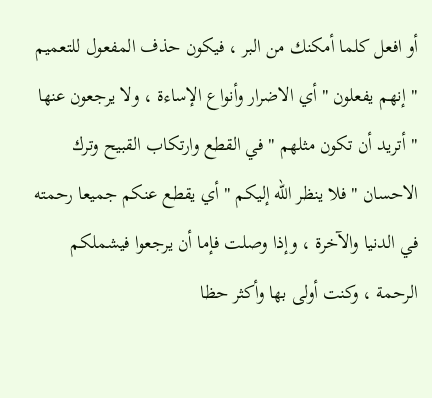أو افعل كلما أمكنك من البر ، فيكون حذف المفعول للتعميم " إنهم يفعلون " أي الاضرار وأنواع الإساءة ، ولا يرجعون عنها " أتريد أن تكون مثلهم " في القطع وارتكاب القبيح وترك الاحسان " فلا ينظر الله إليكم " أي يقطع عنكم جميعا رحمته في الدنيا والآخرة ، وإذا وصلت فإما أن يرجعوا فيشملكم الرحمة ، وكنت أولى بها وأكثر حظا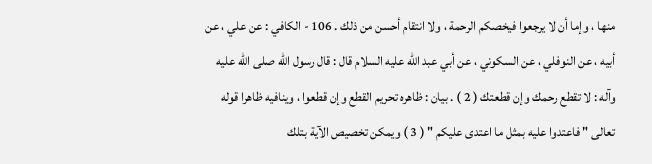منها ، وإما أن لا يرجعوا فيخصكم الرحمة ، ولا انتقام أحسن من ذلك . 106 - الكافي : عن علي ، عن أبيه ، عن النوفلي ، عن السكوني ، عن أبي عبد الله عليه السلام قال : قال رسول الله صلى الله عليه وآله : لا تقطع رحمك وإن قطعتك ( 2 ) . بيان : ظاهره تحريم القطع وإن قطعوا ، وينافيه ظاهرا قوله تعالى " فاعتدوا عليه بمثل ما اعتدى عليكم " ( 3 ) ويمكن تخصيص الآية بتلك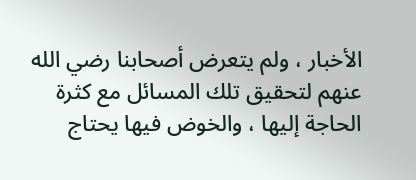الأخبار ، ولم يتعرض أصحابنا رضي الله عنهم لتحقيق تلك المسائل مع كثرة الحاجة إليها ، والخوض فيها يحتاج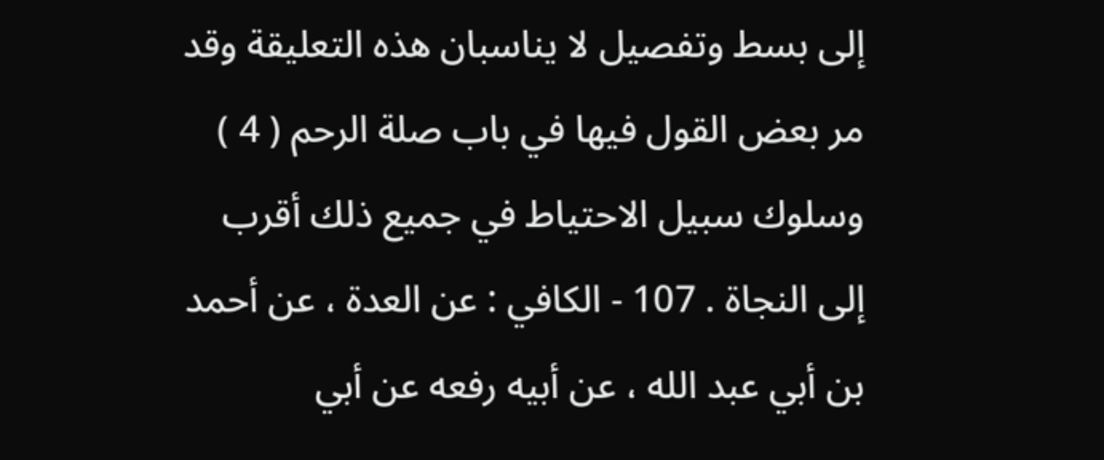إلى بسط وتفصيل لا يناسبان هذه التعليقة وقد مر بعض القول فيها في باب صلة الرحم ( 4 ) وسلوك سبيل الاحتياط في جميع ذلك أقرب إلى النجاة . 107 - الكافي : عن العدة ، عن أحمد بن أبي عبد الله ، عن أبيه رفعه عن أبي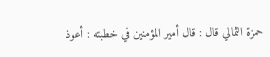حمزة الثمالي قال : قال أمير المؤمنين في خطبته : أعوذ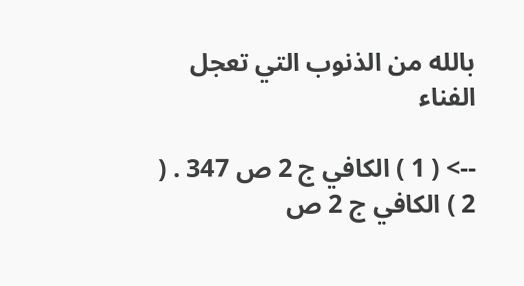بالله من الذنوب التي تعجل الفناء

--> ( 1 ) الكافي ج 2 ص 347 . ( 2 ) الكافي ج 2 ص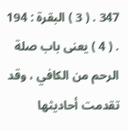347 . ( 3 ) البقرة : 194 . ( 4 ) يعنى باب صلة الرحم من الكافي ، وقد تقدمت أحاديثها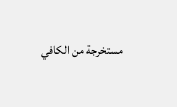مستخرجة من الكافي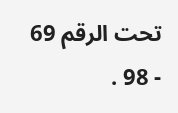تحت الرقم 69 - 98 .